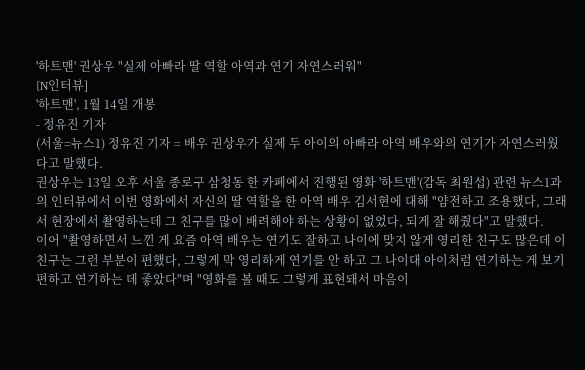'하트맨' 권상우 "실제 아빠라 딸 역할 아역과 연기 자연스러워"
[N인터뷰]
'하트맨', 1월 14일 개봉
- 정유진 기자
(서울=뉴스1) 정유진 기자 = 배우 권상우가 실제 두 아이의 아빠라 아역 배우와의 연기가 자연스러웠다고 말했다.
권상우는 13일 오후 서울 종로구 삼청동 한 카페에서 진행된 영화 '하트맨'(감독 최원섭) 관련 뉴스1과의 인터뷰에서 이번 영화에서 자신의 딸 역할을 한 아역 배우 김서현에 대해 "얌전하고 조용했다, 그래서 현장에서 촬영하는데 그 친구를 많이 배려해야 하는 상황이 없었다, 되게 잘 해줬다"고 말했다.
이어 "촬영하면서 느낀 게 요즘 아역 배우는 연기도 잘하고 나이에 맞지 않게 영리한 친구도 많은데 이 친구는 그런 부분이 편했다, 그렇게 막 영리하게 연기를 안 하고 그 나이대 아이처럼 연기하는 게 보기 편하고 연기하는 데 좋았다"며 "영화를 볼 때도 그렇게 표현돼서 마음이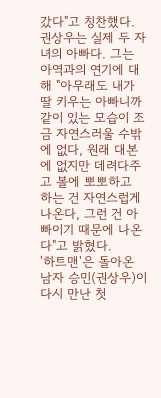갔다"고 칭찬했다.
권상우는 실제 두 자녀의 아빠다. 그는 아역과의 연기에 대해 "아무래도 내가 딸 키우는 아빠니까 같이 있는 모습이 조금 자연스러울 수밖에 없다, 원래 대본에 없지만 데려다주고 볼에 뽀뽀하고 하는 건 자연스럽게 나온다, 그런 건 아빠이기 때문에 나온다"고 밝혔다.
'하트맨'은 돌아온 남자 승민(권상우)이 다시 만난 첫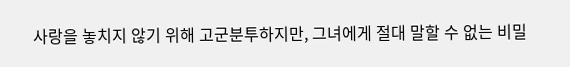사랑을 놓치지 않기 위해 고군분투하지만, 그녀에게 절대 말할 수 없는 비밀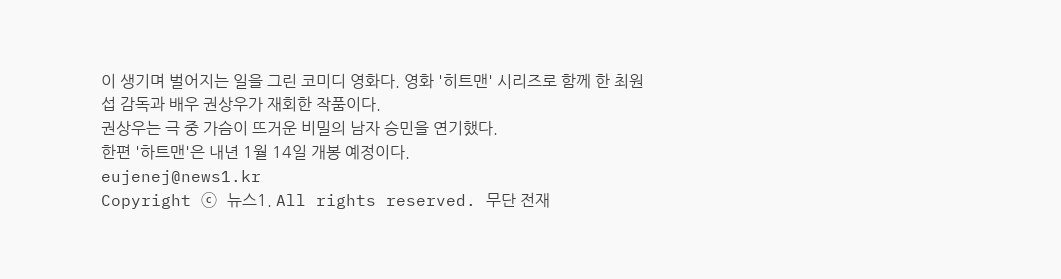이 생기며 벌어지는 일을 그린 코미디 영화다. 영화 '히트맨' 시리즈로 함께 한 최원섭 감독과 배우 권상우가 재회한 작품이다.
권상우는 극 중 가슴이 뜨거운 비밀의 남자 승민을 연기했다.
한편 '하트맨'은 내년 1월 14일 개봉 예정이다.
eujenej@news1.kr
Copyright ⓒ 뉴스1. All rights reserved. 무단 전재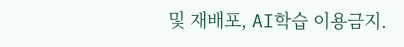및 재배포, AI학습 이용금지.